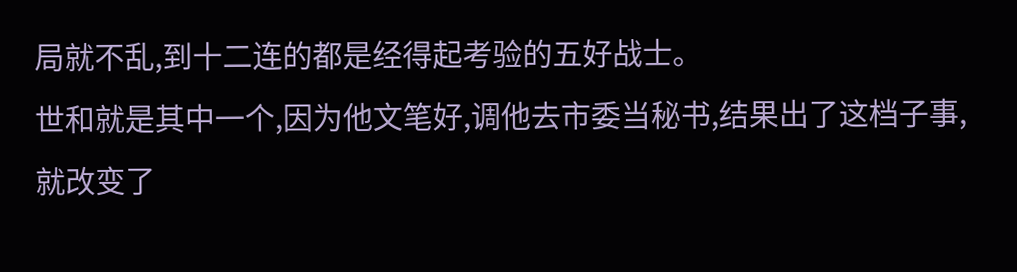局就不乱,到十二连的都是经得起考验的五好战士。
世和就是其中一个,因为他文笔好,调他去市委当秘书,结果出了这档子事,就改变了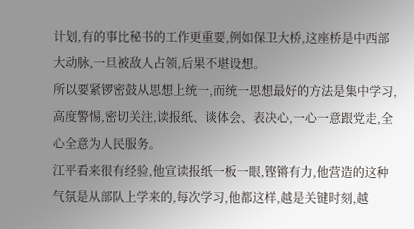计划,有的事比秘书的工作更重要,例如保卫大桥,这座桥是中西部大动脉,一旦被敌人占领,后果不堪设想。
所以要紧锣密鼓从思想上统一,而统一思想最好的方法是集中学习,高度警惕,密切关注,读报纸、谈体会、表决心,一心一意跟党走,全心全意为人民服务。
江平看来很有经验,他宣读报纸一板一眼,铿锵有力,他营造的这种气氛是从部队上学来的,每次学习,他都这样,越是关键时刻,越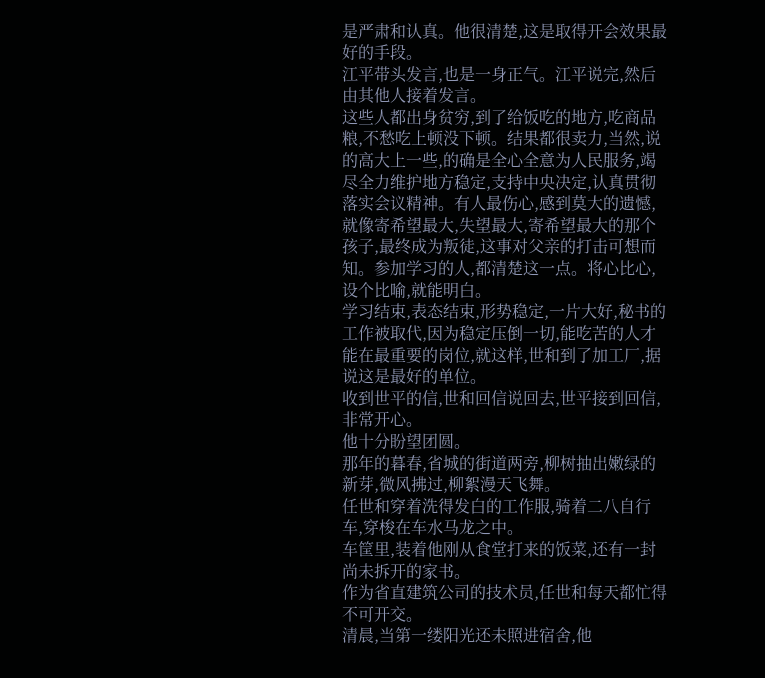是严肃和认真。他很清楚,这是取得开会效果最好的手段。
江平带头发言,也是一身正气。江平说完,然后由其他人接着发言。
这些人都出身贫穷,到了给饭吃的地方,吃商品粮,不愁吃上顿没下顿。结果都很卖力,当然,说的高大上一些,的确是全心全意为人民服务,竭尽全力维护地方稳定,支持中央决定,认真贯彻落实会议精神。有人最伤心,感到莫大的遗憾,就像寄希望最大,失望最大,寄希望最大的那个孩子,最终成为叛徒,这事对父亲的打击可想而知。参加学习的人,都清楚这一点。将心比心,设个比喻,就能明白。
学习结束,表态结束,形势稳定,一片大好,秘书的工作被取代,因为稳定压倒一切,能吃苦的人才能在最重要的岗位,就这样,世和到了加工厂,据说这是最好的单位。
收到世平的信,世和回信说回去,世平接到回信,非常开心。
他十分盼望团圆。
那年的暮春,省城的街道两旁,柳树抽出嫩绿的新芽,微风拂过,柳絮漫天飞舞。
任世和穿着洗得发白的工作服,骑着二八自行车,穿梭在车水马龙之中。
车筐里,装着他刚从食堂打来的饭菜,还有一封尚未拆开的家书。
作为省直建筑公司的技术员,任世和每天都忙得不可开交。
清晨,当第一缕阳光还未照进宿舍,他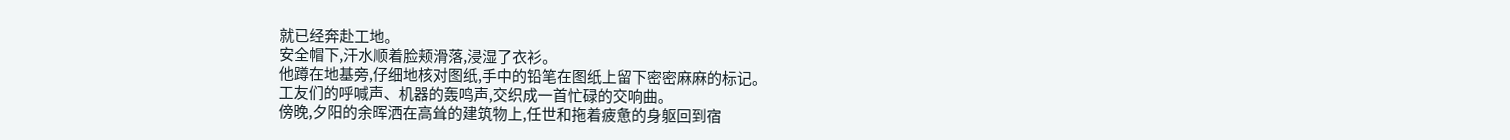就已经奔赴工地。
安全帽下,汗水顺着脸颊滑落,浸湿了衣衫。
他蹲在地基旁,仔细地核对图纸,手中的铅笔在图纸上留下密密麻麻的标记。
工友们的呼喊声、机器的轰鸣声,交织成一首忙碌的交响曲。
傍晚,夕阳的余晖洒在高耸的建筑物上,任世和拖着疲惫的身躯回到宿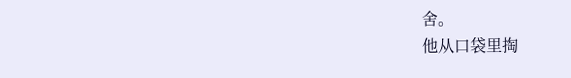舍。
他从口袋里掏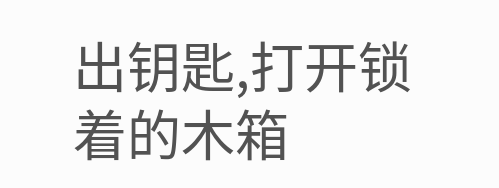出钥匙,打开锁着的木箱